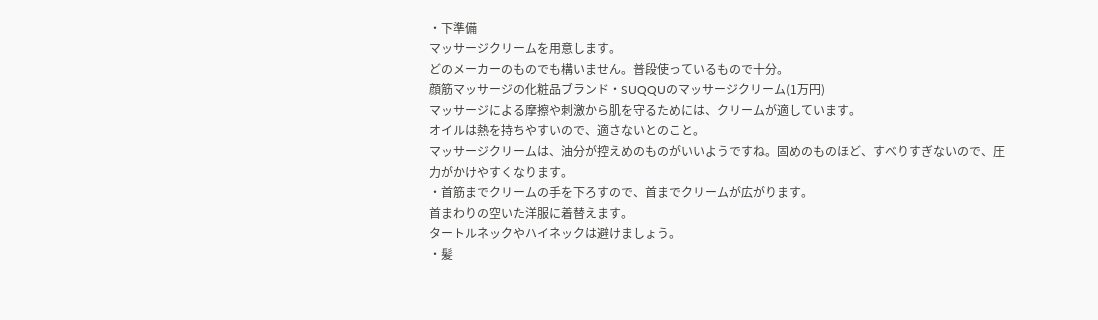・下準備
マッサージクリームを用意します。
どのメーカーのものでも構いません。普段使っているもので十分。
顔筋マッサージの化粧品ブランド・SUQQUのマッサージクリーム(1万円)
マッサージによる摩擦や刺激から肌を守るためには、クリームが適しています。
オイルは熱を持ちやすいので、適さないとのこと。
マッサージクリームは、油分が控えめのものがいいようですね。固めのものほど、すべりすぎないので、圧力がかけやすくなります。
・首筋までクリームの手を下ろすので、首までクリームが広がります。
首まわりの空いた洋服に着替えます。
タートルネックやハイネックは避けましょう。
・髪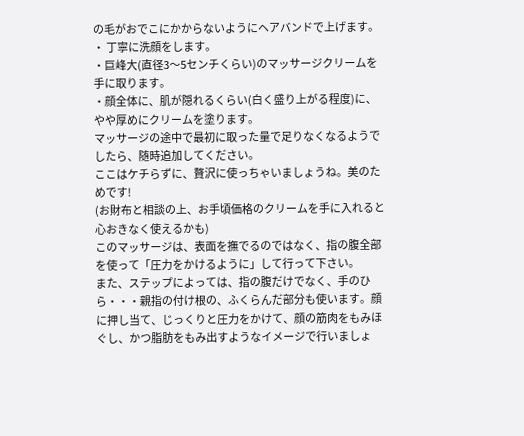の毛がおでこにかからないようにヘアバンドで上げます。
・ 丁寧に洗顔をします。
・巨峰大(直径3〜5センチくらい)のマッサージクリームを手に取ります。
・顔全体に、肌が隠れるくらい(白く盛り上がる程度)に、やや厚めにクリームを塗ります。
マッサージの途中で最初に取った量で足りなくなるようでしたら、随時追加してください。
ここはケチらずに、贅沢に使っちゃいましょうね。美のためです!
(お財布と相談の上、お手頃価格のクリームを手に入れると心おきなく使えるかも)
このマッサージは、表面を撫でるのではなく、指の腹全部を使って「圧力をかけるように」して行って下さい。
また、ステップによっては、指の腹だけでなく、手のひら・・・親指の付け根の、ふくらんだ部分も使います。顔に押し当て、じっくりと圧力をかけて、顔の筋肉をもみほぐし、かつ脂肪をもみ出すようなイメージで行いましょ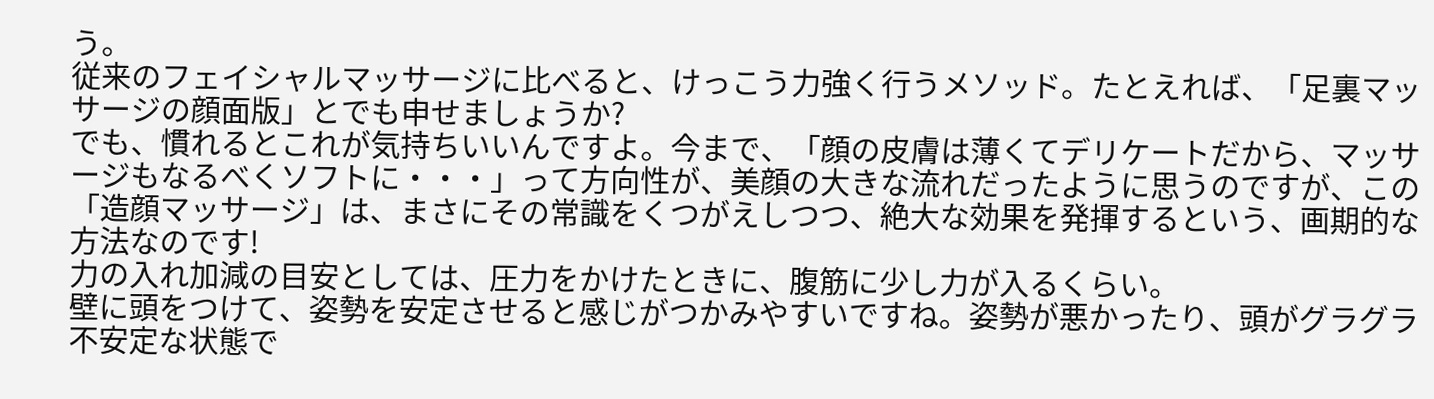う。
従来のフェイシャルマッサージに比べると、けっこう力強く行うメソッド。たとえれば、「足裏マッサージの顔面版」とでも申せましょうか?
でも、慣れるとこれが気持ちいいんですよ。今まで、「顔の皮膚は薄くてデリケートだから、マッサージもなるべくソフトに・・・」って方向性が、美顔の大きな流れだったように思うのですが、この「造顔マッサージ」は、まさにその常識をくつがえしつつ、絶大な効果を発揮するという、画期的な方法なのです!
力の入れ加減の目安としては、圧力をかけたときに、腹筋に少し力が入るくらい。
壁に頭をつけて、姿勢を安定させると感じがつかみやすいですね。姿勢が悪かったり、頭がグラグラ不安定な状態で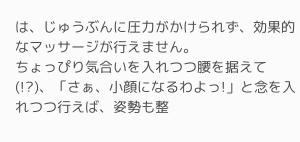は、じゅうぶんに圧力がかけられず、効果的なマッサージが行えません。
ちょっぴり気合いを入れつつ腰を据えて(!?)、「さぁ、小顔になるわよっ!」と念を入れつつ行えば、姿勢も整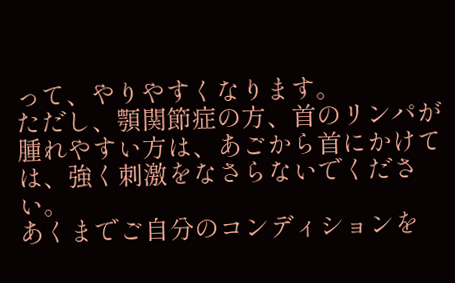って、やりやすくなります。
ただし、顎関節症の方、首のリンパが腫れやすい方は、あごから首にかけては、強く刺激をなさらないでください。
あくまでご自分のコンディションを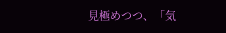見極めつつ、「気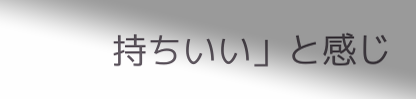持ちいい」と感じ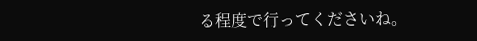る程度で行ってくださいね。